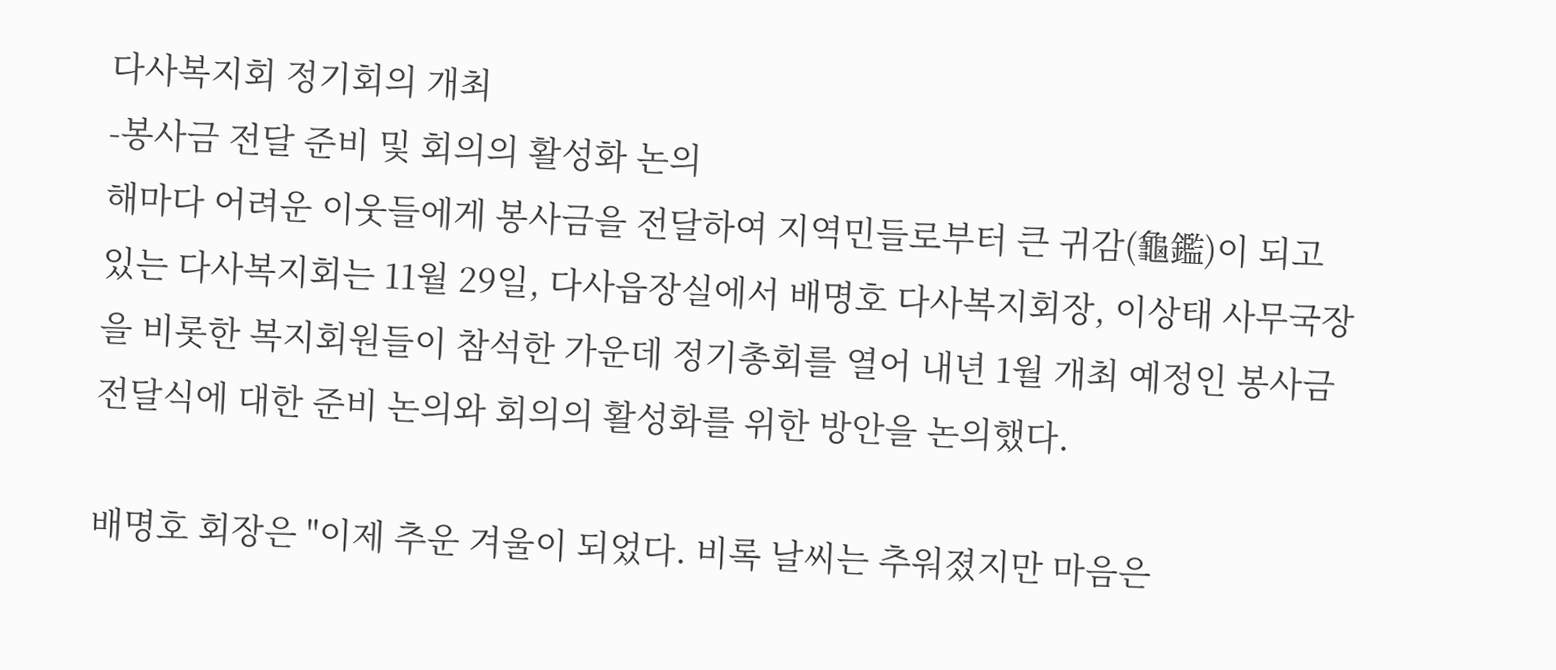다사복지회 정기회의 개최
-봉사금 전달 준비 및 회의의 활성화 논의
해마다 어려운 이웃들에게 봉사금을 전달하여 지역민들로부터 큰 귀감(龜鑑)이 되고 있는 다사복지회는 11월 29일, 다사읍장실에서 배명호 다사복지회장, 이상태 사무국장을 비롯한 복지회원들이 참석한 가운데 정기총회를 열어 내년 1월 개최 예정인 봉사금 전달식에 대한 준비 논의와 회의의 활성화를 위한 방안을 논의했다.

배명호 회장은 "이제 추운 겨울이 되었다. 비록 날씨는 추워졌지만 마음은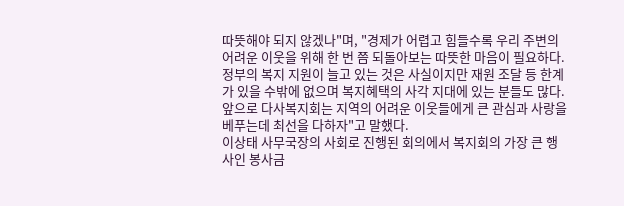따뜻해야 되지 않겠나"며, "경제가 어렵고 힘들수록 우리 주변의 어려운 이웃을 위해 한 번 쯤 되돌아보는 따뜻한 마음이 필요하다. 정부의 복지 지원이 늘고 있는 것은 사실이지만 재원 조달 등 한계가 있을 수밖에 없으며 복지혜택의 사각 지대에 있는 분들도 많다. 앞으로 다사복지회는 지역의 어려운 이웃들에게 큰 관심과 사랑을 베푸는데 최선을 다하자"고 말했다.
이상태 사무국장의 사회로 진행된 회의에서 복지회의 가장 큰 행사인 봉사금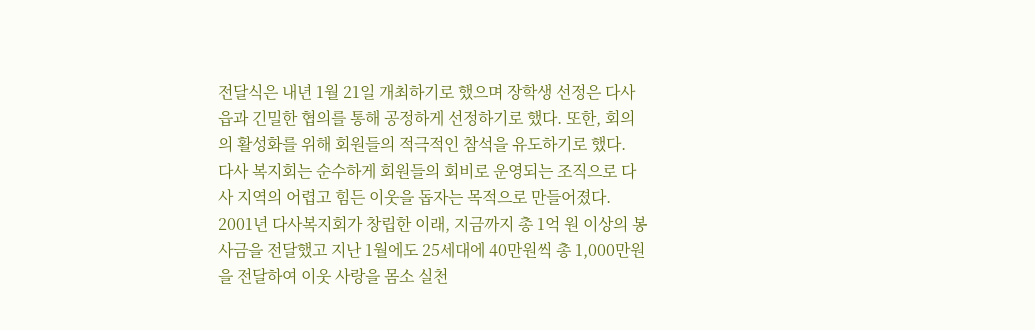전달식은 내년 1월 21일 개최하기로 했으며 장학생 선정은 다사읍과 긴밀한 협의를 통해 공정하게 선정하기로 했다. 또한, 회의의 활성화를 위해 회원들의 적극적인 참석을 유도하기로 했다.
다사 복지회는 순수하게 회원들의 회비로 운영되는 조직으로 다사 지역의 어렵고 힘든 이웃을 돕자는 목적으로 만들어졌다. 2001년 다사복지회가 창립한 이래, 지금까지 총 1억 원 이상의 봉사금을 전달했고 지난 1월에도 25세대에 40만원씩 총 1,000만원을 전달하여 이웃 사랑을 몸소 실천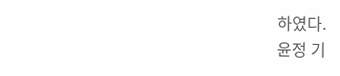하였다.
윤정 기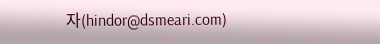자(hindor@dsmeari.com)